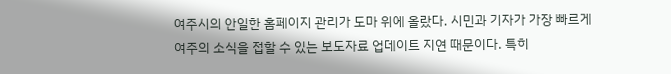여주시의 안일한 홈페이지 관리가 도마 위에 올랐다. 시민과 기자가 가장 빠르게 여주의 소식을 접할 수 있는 보도자료 업데이트 지연 때문이다. 특히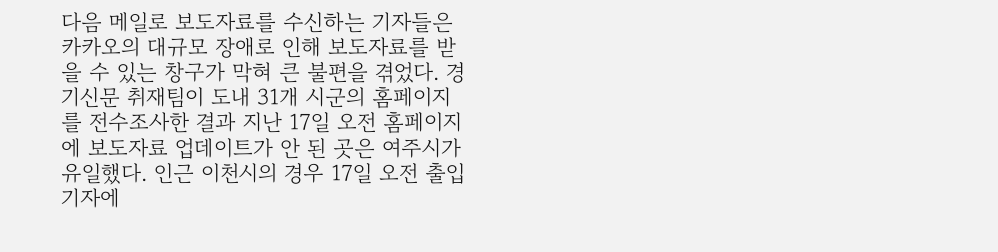다음 메일로 보도자료를 수신하는 기자들은 카카오의 대규모 장애로 인해 보도자료를 받을 수 있는 창구가 막혀 큰 불편을 겪었다. 경기신문 취재팀이 도내 31개 시군의 홈페이지를 전수조사한 결과 지난 17일 오전 홈페이지에 보도자료 업데이트가 안 된 곳은 여주시가 유일했다. 인근 이천시의 경우 17일 오전 출입기자에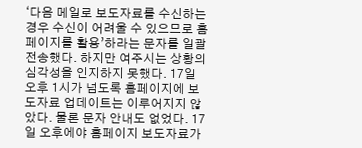‘다음 메일로 보도자료를 수신하는 경우 수신이 어려울 수 있으므로 홈페이지를 활용’하라는 문자를 일괄 전송했다. 하지만 여주시는 상황의 심각성을 인지하지 못했다. 17일 오후 1시가 넘도록 홈페이지에 보도자료 업데이트는 이루어지지 않았다. 물론 문자 안내도 없었다. 17일 오후에야 홈페이지 보도자료가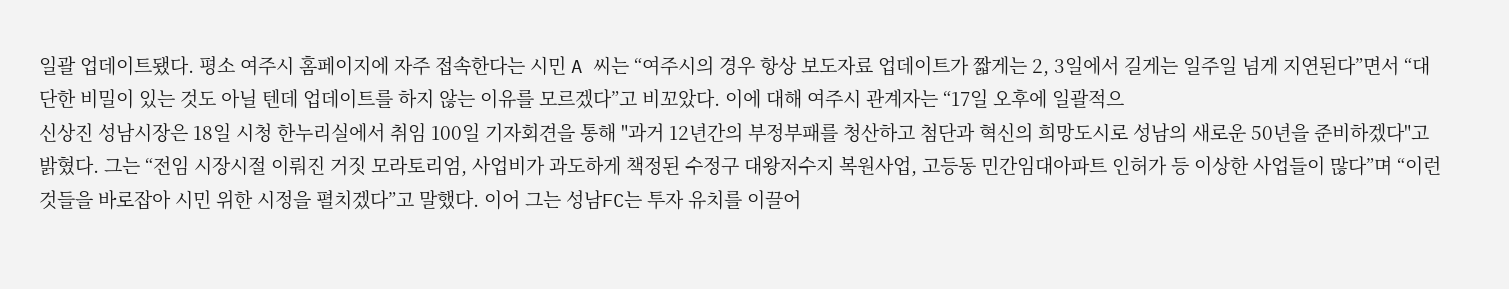일괄 업데이트됐다. 평소 여주시 홈페이지에 자주 접속한다는 시민 A 씨는 “여주시의 경우 항상 보도자료 업데이트가 짧게는 2, 3일에서 길게는 일주일 넘게 지연된다”면서 “대단한 비밀이 있는 것도 아닐 텐데 업데이트를 하지 않는 이유를 모르겠다”고 비꼬았다. 이에 대해 여주시 관계자는 “17일 오후에 일괄적으
신상진 성남시장은 18일 시청 한누리실에서 취임 100일 기자회견을 통해 "과거 12년간의 부정부패를 청산하고 첨단과 혁신의 희망도시로 성남의 새로운 50년을 준비하겠다"고 밝혔다. 그는 “전임 시장시절 이뤄진 거짓 모라토리엄, 사업비가 과도하게 책정된 수정구 대왕저수지 복원사업, 고등동 민간임대아파트 인허가 등 이상한 사업들이 많다”며 “이런 것들을 바로잡아 시민 위한 시정을 펼치겠다”고 말했다. 이어 그는 성남FC는 투자 유치를 이끌어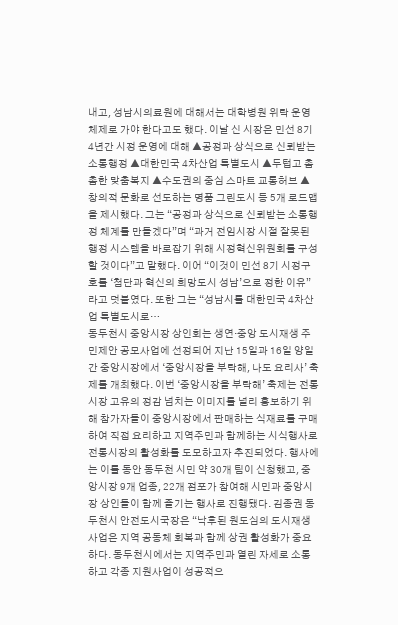내고, 성남시의료원에 대해서는 대학병원 위탁 운영 체제로 가야 한다고도 했다. 이날 신 시장은 민선 8기 4년간 시정 운영에 대해 ▲공정과 상식으로 신뢰받는 소통행정 ▲대한민국 4차산업 특별도시 ▲두텁고 촘촘한 맞춤복지 ▲수도권의 중심 스마트 교통허브 ▲창의적 문화로 선도하는 명품 그린도시 등 5개 로드맵을 제시했다. 그는 “공정과 상식으로 신뢰받는 소통행정 체계를 만들겠다”며 “과거 전임시장 시절 잘못된 행정 시스템을 바로잡기 위해 시정혁신위원회를 구성할 것이다”고 말했다. 이어 “이것이 민선 8기 시정구호를 ‘첨단과 혁신의 희망도시 성남’으로 정한 이유”라고 덧붙였다. 또한 그는 “성남시를 대한민국 4차산업 특별도시로…
동두천시 중앙시장 상인회는 생연·중앙 도시재생 주민제안 공모사업에 선정되어 지난 15일과 16일 양일간 중앙시장에서 ‘중앙시장을 부탁해, 나도 요리사’ 축제를 개최했다. 이번 ‘중앙시장을 부탁해’ 축제는 전통시장 고유의 정감 넘치는 이미지를 널리 홍보하기 위해 참가자들이 중앙시장에서 판매하는 식재료를 구매하여 직접 요리하고 지역주민과 함께하는 시식행사로 전통시장의 활성화를 도모하고자 추진되었다. 행사에는 이틀 동안 동두천 시민 약 30개 팀이 신청했고, 중앙시장 9개 업종, 22개 점포가 참여해 시민과 중앙시장 상인들이 함께 즐기는 행사로 진행됐다. 김종권 동두천시 안전도시국장은 “낙후된 원도심의 도시재생사업은 지역 공동체 회복과 함께 상권 활성화가 중요하다. 동두천시에서는 지역주민과 열린 자세로 소통하고 각종 지원사업이 성공적으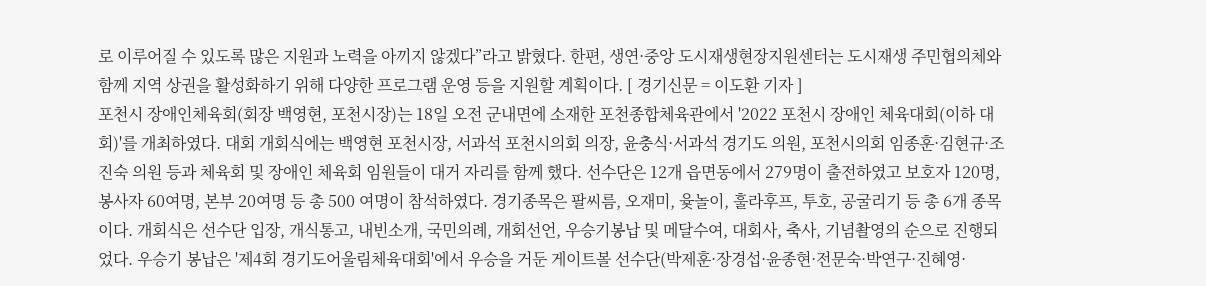로 이루어질 수 있도록 많은 지원과 노력을 아끼지 않겠다”라고 밝혔다. 한편, 생연·중앙 도시재생현장지원센터는 도시재생 주민협의체와 함께 지역 상권을 활성화하기 위해 다양한 프로그램 운영 등을 지원할 계획이다. [ 경기신문 = 이도환 기자 ]
포천시 장애인체육회(회장 백영현, 포천시장)는 18일 오전 군내면에 소재한 포천종합체육관에서 '2022 포천시 장애인 체육대회(이하 대회)'를 개최하였다. 대회 개회식에는 백영현 포천시장, 서과석 포천시의회 의장, 윤충식·서과석 경기도 의원, 포천시의회 임종훈·김현규·조진숙 의원 등과 체육회 및 장애인 체육회 임원들이 대거 자리를 함께 했다. 선수단은 12개 읍면동에서 279명이 출전하였고 보호자 120명, 봉사자 60여명, 본부 20여명 등 총 500 여명이 참석하였다. 경기종목은 팔씨름, 오재미, 윷놀이, 훌라후프, 투호, 공굴리기 등 총 6개 종목이다. 개회식은 선수단 입장, 개식통고, 내빈소개, 국민의례, 개회선언, 우승기봉납 및 메달수여, 대회사, 축사, 기념촬영의 순으로 진행되었다. 우승기 봉납은 '제4회 경기도어울림체육대회'에서 우승을 거둔 게이트볼 선수단(박제훈·장경섭·윤종현·전문숙·박연구·진혜영·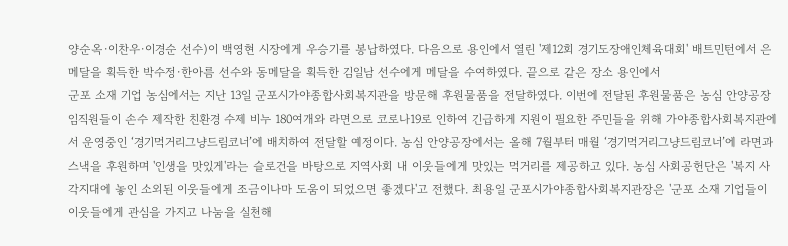양순옥·이찬우·이경순 선수)이 백영현 시장에게 우승기를 봉납하였다. 다음으로 용인에서 열린 '제12회 경기도장애인체육대회' 배트민턴에서 은메달을 획득한 박수정·한아름 선수와 동메달을 획득한 김일남 선수에게 메달을 수여하였다. 끝으로 같은 장소 용인에서
군포 소재 기업 농심에서는 지난 13일 군포시가야종합사회복지관을 방문해 후원물품을 전달하였다. 이번에 전달된 후원물품은 농심 안양공장 임직원들이 손수 제작한 친환경 수제 비누 180여개와 라면으로 코로나19로 인하여 긴급하게 지원이 필요한 주민들을 위해 가야종합사회복지관에서 운영중인 ‘경기먹거리그냥드림코너’에 배치하여 전달할 예정이다. 농심 안양공장에서는 올해 7월부터 매월 ‘경기먹거리그냥드림코너’에 라면과 스낵을 후원하며 '인생을 맛있게'라는 슬로건을 바탕으로 지역사회 내 이웃들에게 맛있는 먹거리를 제공하고 있다. 농심 사회공헌단은 '복지 사각지대에 놓인 소외된 이웃들에게 조금이나마 도움이 되었으면 좋겠다'고 전했다. 최용일 군포시가야종합사회복지관장은 '군포 소재 기업들이 이웃들에게 관심을 가지고 나눔을 실천해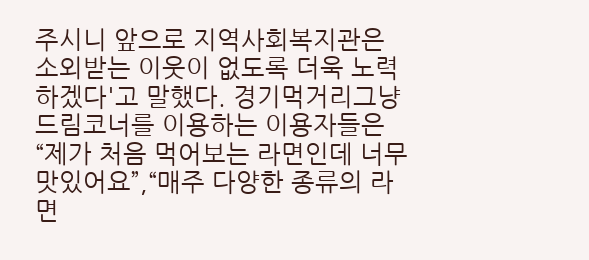주시니 앞으로 지역사회복지관은 소외받는 이웃이 없도록 더욱 노력하겠다'고 말했다. 경기먹거리그냥드림코너를 이용하는 이용자들은 “제가 처음 먹어보는 라면인데 너무 맛있어요”,“매주 다양한 종류의 라면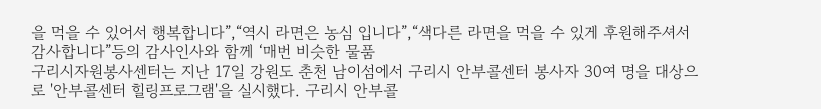을 먹을 수 있어서 행복합니다”,“역시 라면은 농심 입니다”,“색다른 라면을 먹을 수 있게 후원해주셔서 감사합니다”등의 감사인사와 함께 ‘매번 비슷한 물품
구리시자원봉사센터는 지난 17일 강원도 춘천 남이섬에서 구리시 안부콜센터 봉사자 30여 명을 대상으로 '안부콜센터 힐링프로그램'을 실시했다. 구리시 안부콜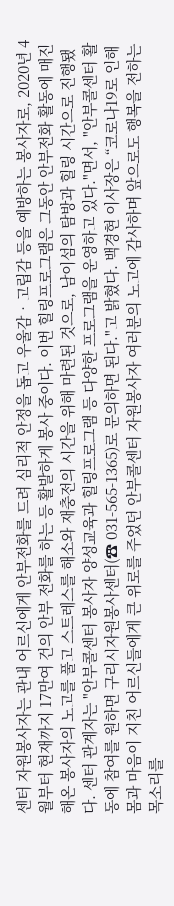센터 자원봉사자는 관내 어르신에게 안부전화를 드려 심리적 안정을 돕고 우울감‧고립감 등을 예방하는 봉사자로, 2020년 4월부터 현재까지 17만여 건의 안부 전화를 하는 등 활발하게 봉사 중이다. 이번 힐링프로그램은 그동안 안부전화 활동에 매진해온 봉사자의 노고를 풀고 스트레스를 해소와 재충전의 시간을 위해 마련된 것으로, 남이섬의 탐방과 힐링 시간으로 진행됐다. 센터 관계자는 "안부콜센터 봉사자 양성교육과 힐링프로그램 등 다양한 프로그램을 운영하고 있다."면서, "안부콜센터 활동에 참여를 원하면 구리시자원봉사센터(☎ 031-565-1365)로 문의하면 된다."고 밝혔다. 백경현 이사장은 “코로나19로 인해 몸과 마음이 지친 어르신들에게 큰 위로를 주었던 안부콜센터 자원봉사자 여러분의 노고에 감사하며 앞으로도 행복을 전하는 목소리를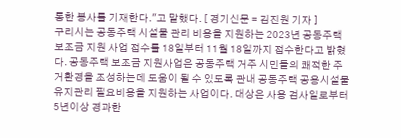통한 봉사를 기재한다."고 말했다. [ 경기신문 = 김진원 기자 ]
구리시는 공동주택 시설물 관리 비용을 지원하는 2023년 공동주택 보조금 지원 사업 접수를 18일부터 11월 18일까지 접수한다고 밝혔다. 공동주택 보조금 지원사업은 공동주택 거주 시민들의 쾌적한 주거환경을 조성하는데 도움이 될 수 있도록 관내 공동주택 공용시설물 유지관리 필요비용을 지원하는 사업이다. 대상은 사용 검사일로부터 5년이상 경과한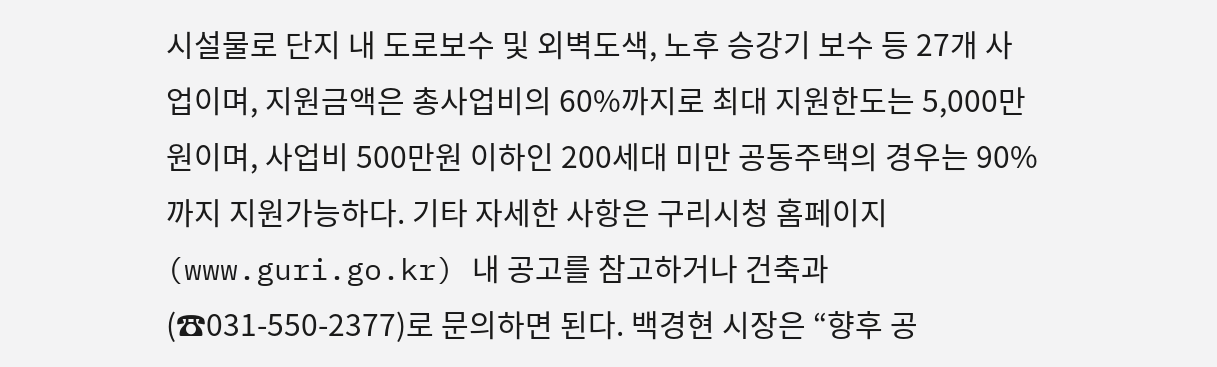시설물로 단지 내 도로보수 및 외벽도색, 노후 승강기 보수 등 27개 사업이며, 지원금액은 총사업비의 60%까지로 최대 지원한도는 5,000만 원이며, 사업비 500만원 이하인 200세대 미만 공동주택의 경우는 90%까지 지원가능하다. 기타 자세한 사항은 구리시청 홈페이지(www.guri.go.kr) 내 공고를 참고하거나 건축과(☎031-550-2377)로 문의하면 된다. 백경현 시장은 “향후 공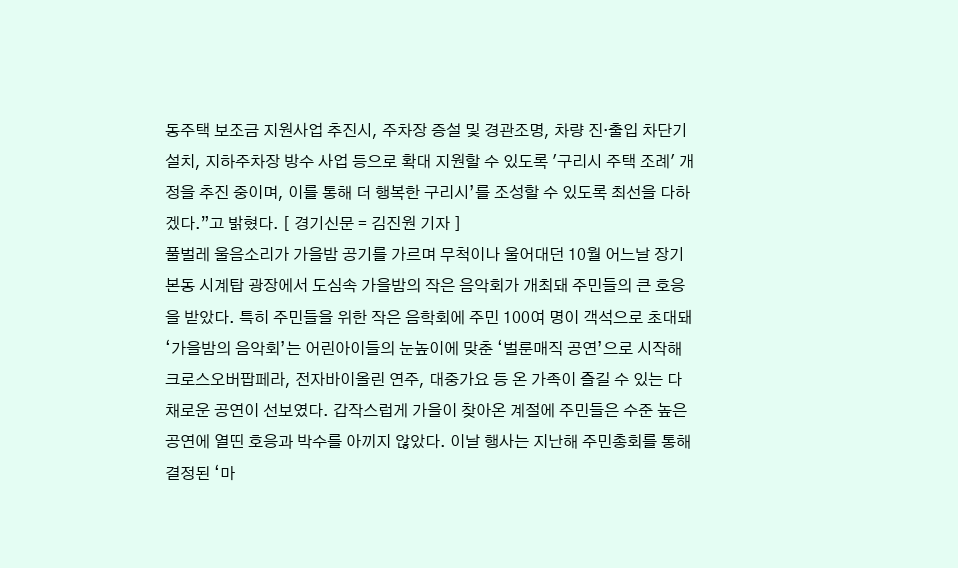동주택 보조금 지원사업 추진시, 주차장 증설 및 경관조명, 차량 진‧출입 차단기 설치, 지하주차장 방수 사업 등으로 확대 지원할 수 있도록 '구리시 주택 조례' 개정을 추진 중이며, 이를 통해 더 행복한 구리시’를 조성할 수 있도록 최선을 다하겠다.”고 밝혔다. [ 경기신문 = 김진원 기자 ]
풀벌레 울음소리가 가을밤 공기를 가르며 무척이나 울어대던 10월 어느날 장기본동 시계탑 광장에서 도심속 가을밤의 작은 음악회가 개최돼 주민들의 큰 호응을 받았다. 특히 주민들을 위한 작은 음학회에 주민 100여 명이 객석으로 초대돼 ‘가을밤의 음악회’는 어린아이들의 눈높이에 맞춘 ‘벌룬매직 공연’으로 시작해 크로스오버팝페라, 전자바이올린 연주, 대중가요 등 온 가족이 즐길 수 있는 다채로운 공연이 선보였다. 갑작스럽게 가을이 찾아온 계절에 주민들은 수준 높은 공연에 열띤 호응과 박수를 아끼지 않았다. 이날 행사는 지난해 주민총회를 통해 결정된 ‘마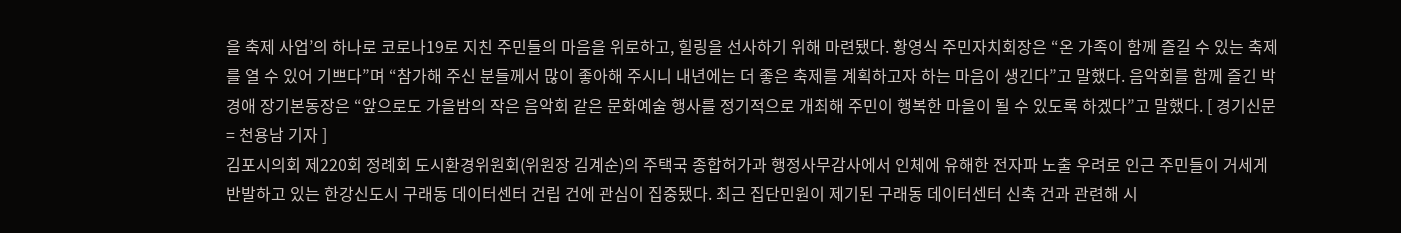을 축제 사업’의 하나로 코로나19로 지친 주민들의 마음을 위로하고, 힐링을 선사하기 위해 마련됐다. 황영식 주민자치회장은 “온 가족이 함께 즐길 수 있는 축제를 열 수 있어 기쁘다”며 “참가해 주신 분들께서 많이 좋아해 주시니 내년에는 더 좋은 축제를 계획하고자 하는 마음이 생긴다”고 말했다. 음악회를 함께 즐긴 박경애 장기본동장은 “앞으로도 가을밤의 작은 음악회 같은 문화예술 행사를 정기적으로 개최해 주민이 행복한 마을이 될 수 있도록 하겠다”고 말했다. [ 경기신문 = 천용남 기자 ]
김포시의회 제220회 정례회 도시환경위원회(위원장 김계순)의 주택국 종합허가과 행정사무감사에서 인체에 유해한 전자파 노출 우려로 인근 주민들이 거세게 반발하고 있는 한강신도시 구래동 데이터센터 건립 건에 관심이 집중됐다. 최근 집단민원이 제기된 구래동 데이터센터 신축 건과 관련해 시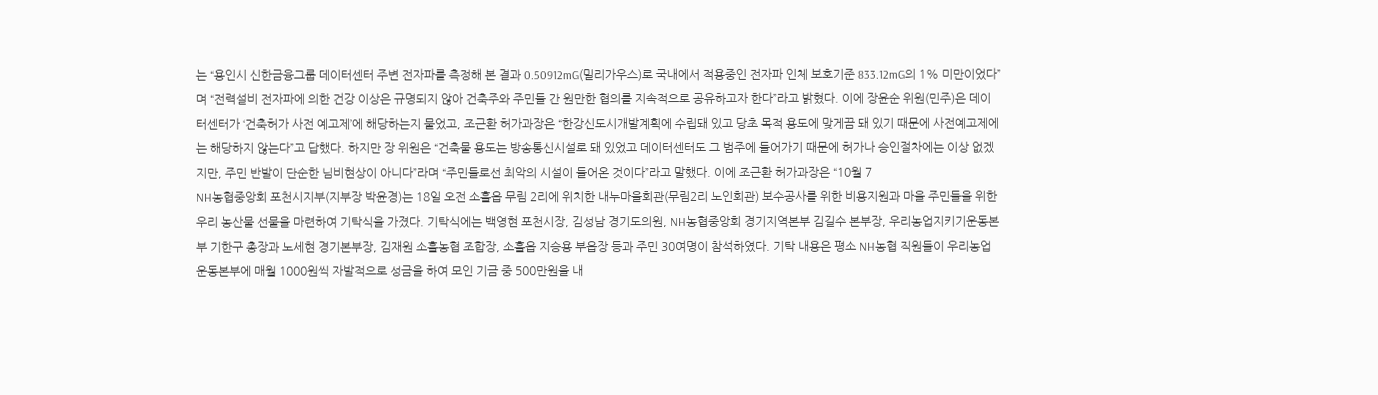는 “용인시 신한금융그룹 데이터센터 주변 전자파를 측정해 본 결과 0.50912mG(밀리가우스)로 국내에서 적용중인 전자파 인체 보호기준 833.12mG의 1% 미만이었다”며 “전력설비 전자파에 의한 건강 이상은 규명되지 않아 건축주와 주민들 간 원만한 협의를 지속적으로 공유하고자 한다”라고 밝혔다. 이에 장윤순 위원(민주)은 데이터센터가 ‘건축허가 사전 예고제’에 해당하는지 물었고, 조근환 허가과장은 “한강신도시개발계획에 수립돼 있고 당초 목적 용도에 맞게끔 돼 있기 때문에 사전예고제에는 해당하지 않는다”고 답했다. 하지만 장 위원은 “건축물 용도는 방송통신시설로 돼 있었고 데이터센터도 그 범주에 들어가기 때문에 허가나 승인절차에는 이상 없겠지만, 주민 반발이 단순한 님비현상이 아니다”라며 “주민들로선 최악의 시설이 들어온 것이다”라고 말했다. 이에 조근환 허가과장은 “10월 7
NH농협중앙회 포천시지부(지부장 박윤경)는 18일 오전 소흘읍 무림 2리에 위치한 내누마을회관(무림2리 노인회관) 보수공사를 위한 비용지원과 마을 주민들을 위한 우리 농산물 선물을 마련하여 기탁식을 가졌다. 기탁식에는 백영현 포천시장, 김성남 경기도의원, NH농협중앙회 경기지역본부 김길수 본부장, 우리농업지키기운동본부 기한구 총장과 노세현 경기본부장, 김재원 소흘농협 조합장, 소흘읍 지승용 부읍장 등과 주민 30여명이 참석하였다. 기탁 내용은 평소 NH농협 직원들이 우리농업운동본부에 매월 1000원씩 자발적으로 성금을 하여 모인 기금 중 500만원을 내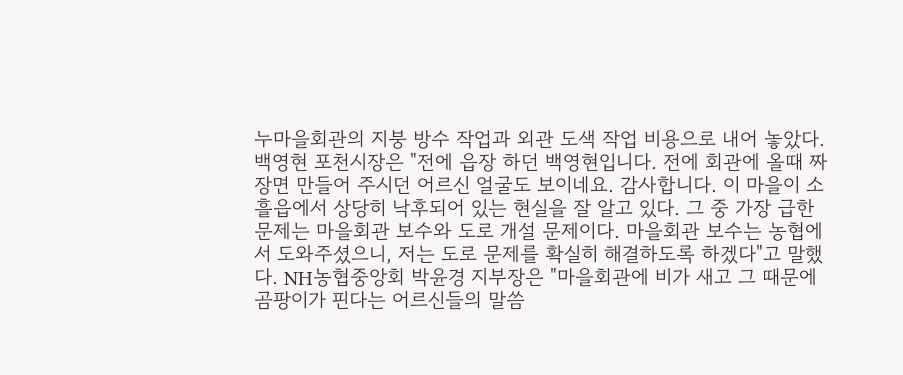누마을회관의 지붕 방수 작업과 외관 도색 작업 비용으로 내어 놓았다. 백영현 포천시장은 "전에 읍장 하던 백영현입니다. 전에 회관에 올때 짜장면 만들어 주시던 어르신 얼굴도 보이네요. 감사합니다. 이 마을이 소흘읍에서 상당히 낙후되어 있는 현실을 잘 알고 있다. 그 중 가장 급한 문제는 마을회관 보수와 도로 개설 문제이다. 마을회관 보수는 농협에서 도와주셨으니, 저는 도로 문제를 확실히 해결하도록 하겠다"고 말했다. NH농협중앙회 박윤경 지부장은 "마을회관에 비가 새고 그 때문에 곰팡이가 핀다는 어르신들의 말씀